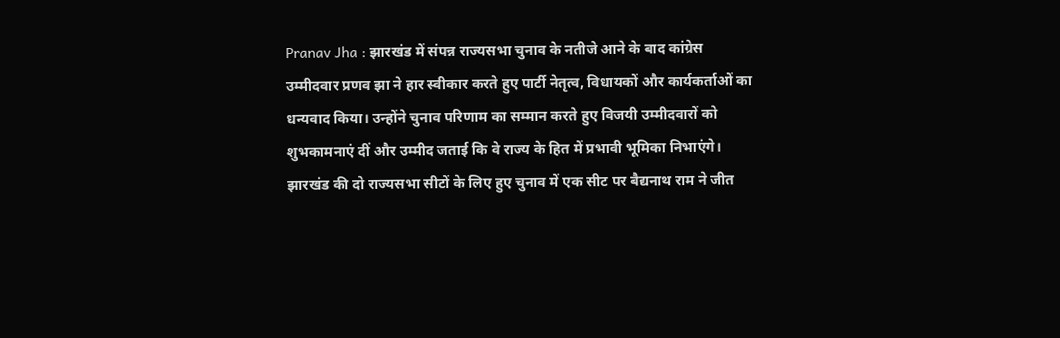Pranav Jha : झारखंड में संपन्न राज्यसभा चुनाव के नतीजे आने के बाद कांग्रेस उम्मीदवार प्रणव झा ने हार स्वीकार करते हुए पार्टी नेतृत्व, विधायकों और कार्यकर्ताओं का धन्यवाद किया। उन्होंने चुनाव परिणाम का सम्मान करते हुए विजयी उम्मीदवारों को शुभकामनाएं दीं और उम्मीद जताई कि वे राज्य के हित में प्रभावी भूमिका निभाएंगे।
झारखंड की दो राज्यसभा सीटों के लिए हुए चुनाव में एक सीट पर बैद्यनाथ राम ने जीत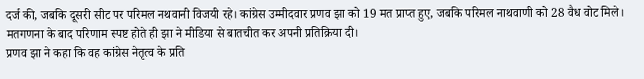दर्ज की, जबकि दूसरी सीट पर परिमल नथवानी विजयी रहे। कांग्रेस उम्मीदवार प्रणव झा को 19 मत प्राप्त हुए, जबकि परिमल नाथवाणी को 28 वैध वोट मिले। मतगणना के बाद परिणाम स्पष्ट होते ही झा ने मीडिया से बातचीत कर अपनी प्रतिक्रिया दी।
प्रणव झा ने कहा कि वह कांग्रेस नेतृत्व के प्रति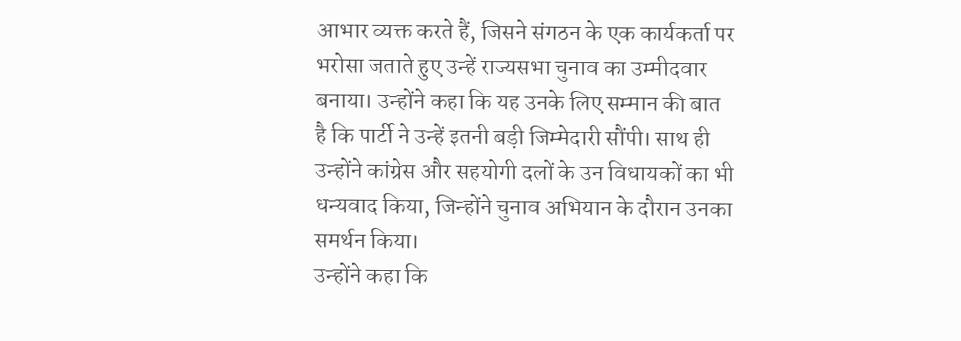आभार व्यक्त करते हैं, जिसने संगठन के एक कार्यकर्ता पर भरोसा जताते हुए उन्हें राज्यसभा चुनाव का उम्मीदवार बनाया। उन्होंने कहा कि यह उनके लिए सम्मान की बात है कि पार्टी ने उन्हें इतनी बड़ी जिम्मेदारी सौंपी। साथ ही उन्होंने कांग्रेस और सहयोगी दलों के उन विधायकों का भी धन्यवाद किया, जिन्होंने चुनाव अभियान के दौरान उनका समर्थन किया।
उन्होंने कहा कि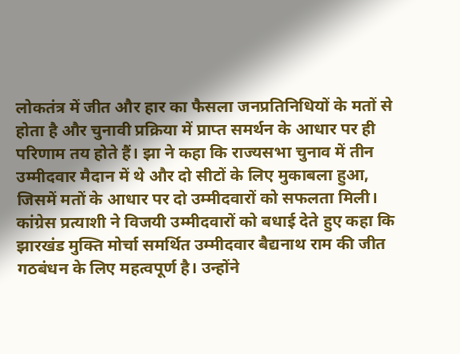लोकतंत्र में जीत और हार का फैसला जनप्रतिनिधियों के मतों से होता है और चुनावी प्रक्रिया में प्राप्त समर्थन के आधार पर ही परिणाम तय होते हैं। झा ने कहा कि राज्यसभा चुनाव में तीन उम्मीदवार मैदान में थे और दो सीटों के लिए मुकाबला हुआ, जिसमें मतों के आधार पर दो उम्मीदवारों को सफलता मिली।
कांग्रेस प्रत्याशी ने विजयी उम्मीदवारों को बधाई देते हुए कहा कि झारखंड मुक्ति मोर्चा समर्थित उम्मीदवार बैद्यनाथ राम की जीत गठबंधन के लिए महत्वपूर्ण है। उन्होंने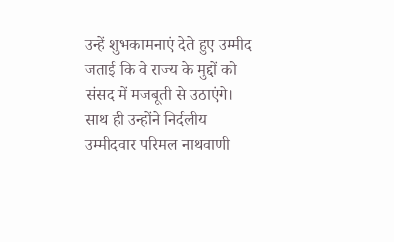उन्हें शुभकामनाएं देते हुए उम्मीद जताई कि वे राज्य के मुद्दों को संसद में मजबूती से उठाएंगे।
साथ ही उन्होंने निर्दलीय उम्मीदवार परिमल नाथवाणी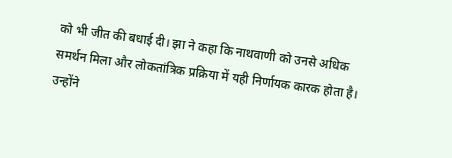को भी जीत की बधाई दी। झा ने कहा कि नाथवाणी को उनसे अधिक समर्थन मिला और लोकतांत्रिक प्रक्रिया में यही निर्णायक कारक होता है। उन्होंने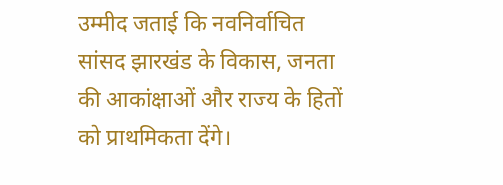उम्मीद जताई कि नवनिर्वाचित सांसद झारखंड के विकास, जनता की आकांक्षाओं और राज्य के हितों को प्राथमिकता देंगे।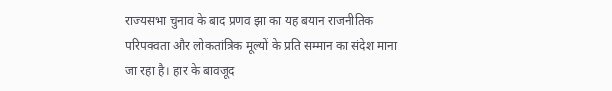राज्यसभा चुनाव के बाद प्रणव झा का यह बयान राजनीतिक परिपक्वता और लोकतांत्रिक मूल्यों के प्रति सम्मान का संदेश माना जा रहा है। हार के बावजूद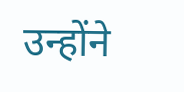उन्होंने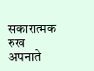सकारात्मक रुख अपनाते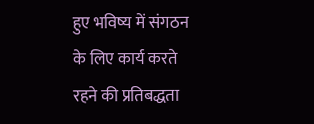हुए भविष्य में संगठन के लिए कार्य करते रहने की प्रतिबद्धता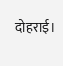दोहराई।